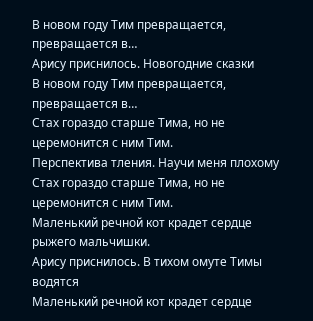В новом году Тим превращается, превращается в…
Арису приснилось. Новогодние сказки
В новом году Тим превращается, превращается в…
Стах гораздо старше Тима, но не церемонится с ним Тим.
Перспектива тления. Научи меня плохому
Стах гораздо старше Тима, но не церемонится с ним Тим.
Маленький речной кот крадет сердце рыжего мальчишки.
Арису приснилось. В тихом омуте Тимы водятся
Маленький речной кот крадет сердце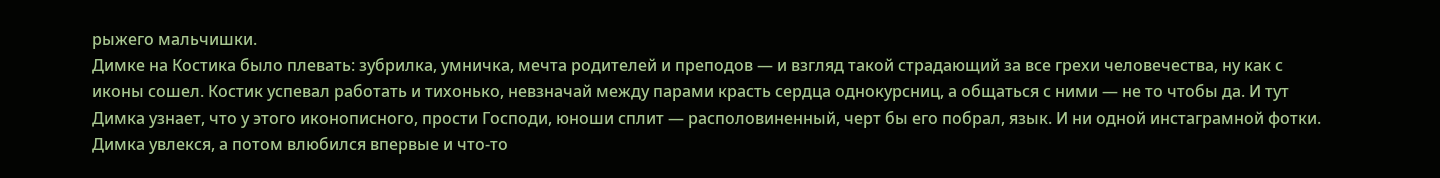рыжего мальчишки.
Димке на Костика было плевать: зубрилка, умничка, мечта родителей и преподов — и взгляд такой страдающий за все грехи человечества, ну как с иконы сошел. Костик успевал работать и тихонько, невзначай между парами красть сердца однокурсниц, а общаться с ними — не то чтобы да. И тут Димка узнает, что у этого иконописного, прости Господи, юноши сплит — располовиненный, черт бы его побрал, язык. И ни одной инстаграмной фотки. Димка увлекся, а потом влюбился впервые и что-то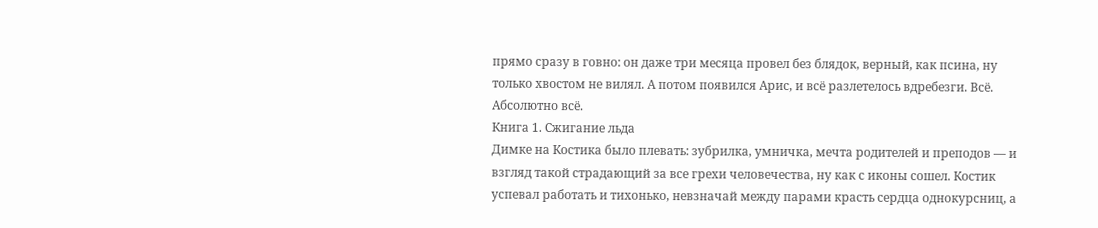прямо сразу в говно: он даже три месяца провел без блядок, верный, как псина, ну только хвостом не вилял. А потом появился Арис, и всё разлетелось вдребезги. Всё. Абсолютно всё.
Книга 1. Сжигание льда
Димке на Костика было плевать: зубрилка, умничка, мечта родителей и преподов — и взгляд такой страдающий за все грехи человечества, ну как с иконы сошел. Костик успевал работать и тихонько, невзначай между парами красть сердца однокурсниц, а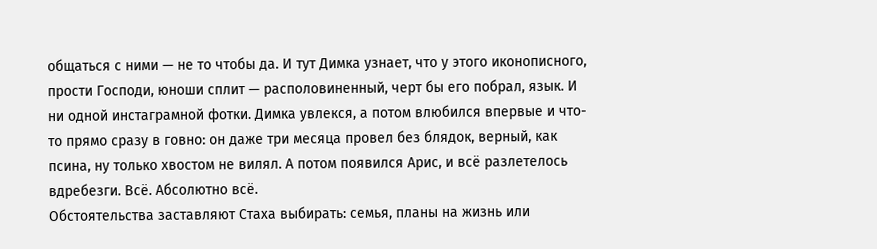общаться с ними — не то чтобы да. И тут Димка узнает, что у этого иконописного, прости Господи, юноши сплит — располовиненный, черт бы его побрал, язык. И ни одной инстаграмной фотки. Димка увлекся, а потом влюбился впервые и что-то прямо сразу в говно: он даже три месяца провел без блядок, верный, как псина, ну только хвостом не вилял. А потом появился Арис, и всё разлетелось вдребезги. Всё. Абсолютно всё.
Обстоятельства заставляют Стаха выбирать: семья, планы на жизнь или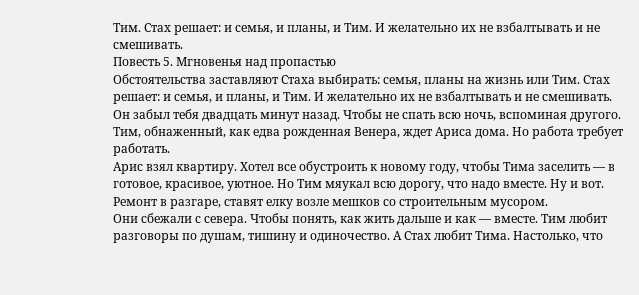Тим. Стах решает: и семья, и планы, и Тим. И желательно их не взбалтывать и не смешивать.
Повесть 5. Мгновенья над пропастью
Обстоятельства заставляют Стаха выбирать: семья, планы на жизнь или Тим. Стах решает: и семья, и планы, и Тим. И желательно их не взбалтывать и не смешивать.
Он забыл тебя двадцать минут назад. Чтобы не спать всю ночь, вспоминая другого.
Тим, обнаженный, как едва рожденная Венера, ждет Ариса дома. Но работа требует работать.
Арис взял квартиру. Хотел все обустроить к новому году, чтобы Тима заселить — в готовое, красивое, уютное. Но Тим мяукал всю дорогу, что надо вместе. Ну и вот. Ремонт в разгаре, ставят елку возле мешков со строительным мусором.
Они сбежали с севера. Чтобы понять, как жить дальше и как — вместе. Тим любит разговоры по душам, тишину и одиночество. А Стах любит Тима. Настолько, что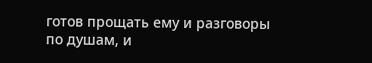готов прощать ему и разговоры по душам, и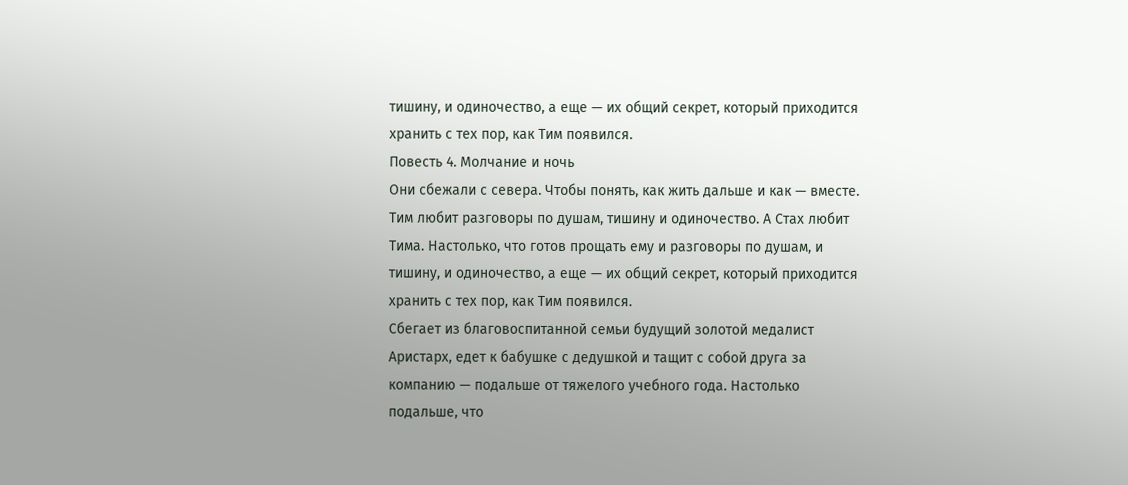тишину, и одиночество, а еще — их общий секрет, который приходится хранить с тех пор, как Тим появился.
Повесть 4. Молчание и ночь
Они сбежали с севера. Чтобы понять, как жить дальше и как — вместе. Тим любит разговоры по душам, тишину и одиночество. А Стах любит Тима. Настолько, что готов прощать ему и разговоры по душам, и тишину, и одиночество, а еще — их общий секрет, который приходится хранить с тех пор, как Тим появился.
Сбегает из благовоспитанной семьи будущий золотой медалист Аристарх, едет к бабушке с дедушкой и тащит с собой друга за компанию — подальше от тяжелого учебного года. Настолько подальше, что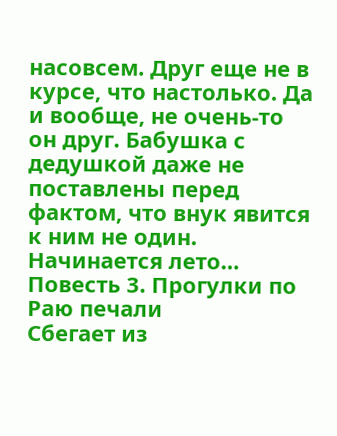насовсем. Друг еще не в курсе, что настолько. Да и вообще, не очень-то он друг. Бабушка с дедушкой даже не поставлены перед фактом, что внук явится к ним не один. Начинается лето…
Повесть 3. Прогулки по Раю печали
Сбегает из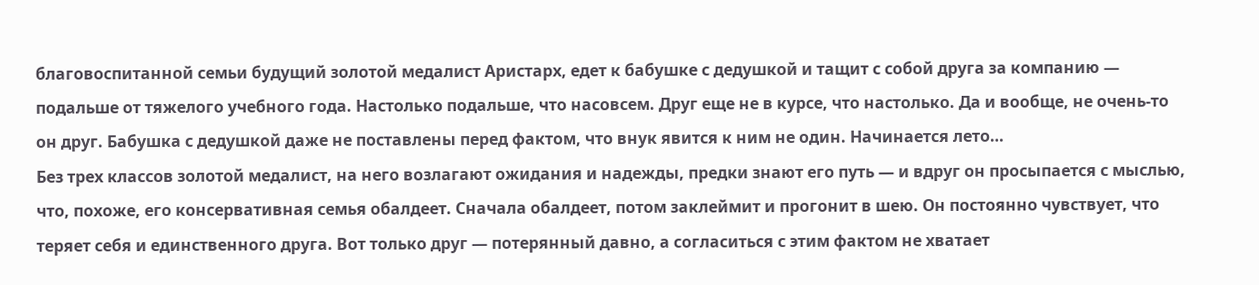благовоспитанной семьи будущий золотой медалист Аристарх, едет к бабушке с дедушкой и тащит с собой друга за компанию — подальше от тяжелого учебного года. Настолько подальше, что насовсем. Друг еще не в курсе, что настолько. Да и вообще, не очень-то он друг. Бабушка с дедушкой даже не поставлены перед фактом, что внук явится к ним не один. Начинается лето…
Без трех классов золотой медалист, на него возлагают ожидания и надежды, предки знают его путь — и вдруг он просыпается с мыслью, что, похоже, его консервативная семья обалдеет. Сначала обалдеет, потом заклеймит и прогонит в шею. Он постоянно чувствует, что теряет себя и единственного друга. Вот только друг — потерянный давно, а согласиться с этим фактом не хватает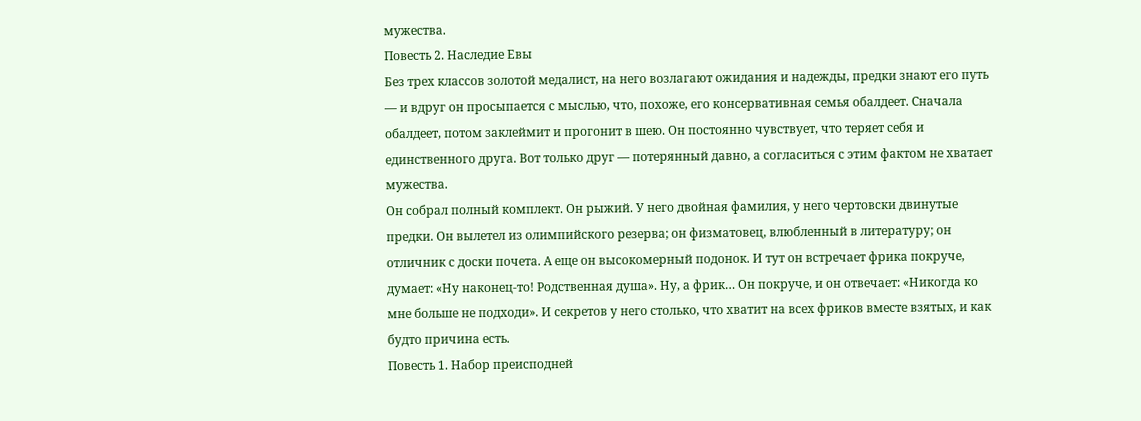мужества.
Повесть 2. Наследие Евы
Без трех классов золотой медалист, на него возлагают ожидания и надежды, предки знают его путь — и вдруг он просыпается с мыслью, что, похоже, его консервативная семья обалдеет. Сначала обалдеет, потом заклеймит и прогонит в шею. Он постоянно чувствует, что теряет себя и единственного друга. Вот только друг — потерянный давно, а согласиться с этим фактом не хватает мужества.
Он собрал полный комплект. Он рыжий. У него двойная фамилия, у него чертовски двинутые предки. Он вылетел из олимпийского резерва; он физматовец, влюбленный в литературу; он отличник с доски почета. А еще он высокомерный подонок. И тут он встречает фрика покруче, думает: «Ну наконец-то! Родственная душа». Ну, а фрик… Он покруче, и он отвечает: «Никогда ко мне больше не подходи». И секретов у него столько, что хватит на всех фриков вместе взятых, и как будто причина есть.
Повесть 1. Набор преисподней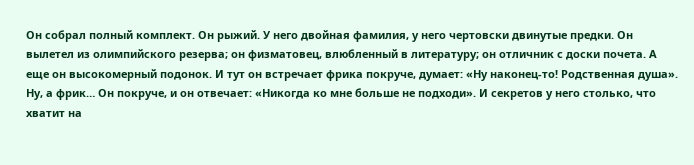Он собрал полный комплект. Он рыжий. У него двойная фамилия, у него чертовски двинутые предки. Он вылетел из олимпийского резерва; он физматовец, влюбленный в литературу; он отличник с доски почета. А еще он высокомерный подонок. И тут он встречает фрика покруче, думает: «Ну наконец-то! Родственная душа». Ну, а фрик… Он покруче, и он отвечает: «Никогда ко мне больше не подходи». И секретов у него столько, что хватит на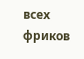всех фриков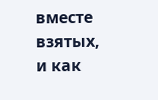вместе взятых, и как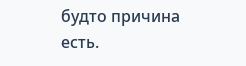будто причина есть.